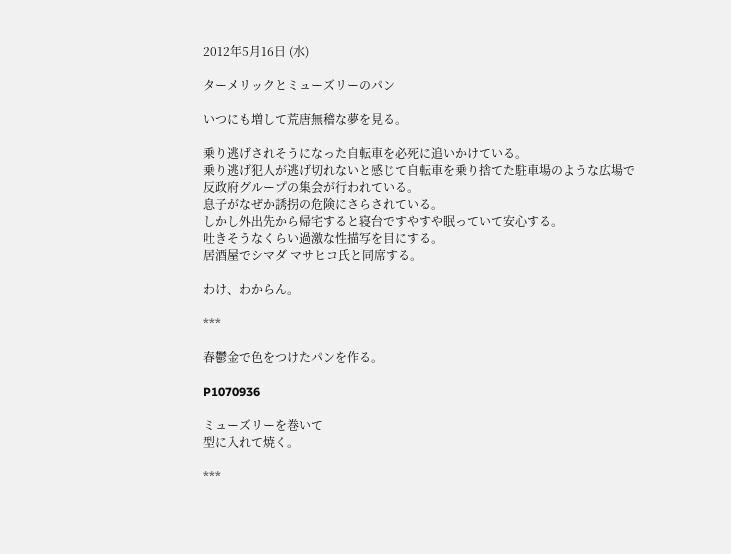2012年5月16日 (水)

ターメリックとミューズリーのパン

いつにも増して荒唐無稽な夢を見る。

乗り逃げされそうになった自転車を必死に追いかけている。
乗り逃げ犯人が逃げ切れないと感じて自転車を乗り捨てた駐車場のような広場で
反政府グループの集会が行われている。
息子がなぜか誘拐の危険にさらされている。
しかし外出先から帰宅すると寝台ですやすや眠っていて安心する。
吐きそうなくらい過激な性描写を目にする。
居酒屋でシマダ マサヒコ氏と同席する。

わけ、わからん。

***

春鬱金で色をつけたパンを作る。

P1070936

ミューズリーを巻いて
型に入れて焼く。

***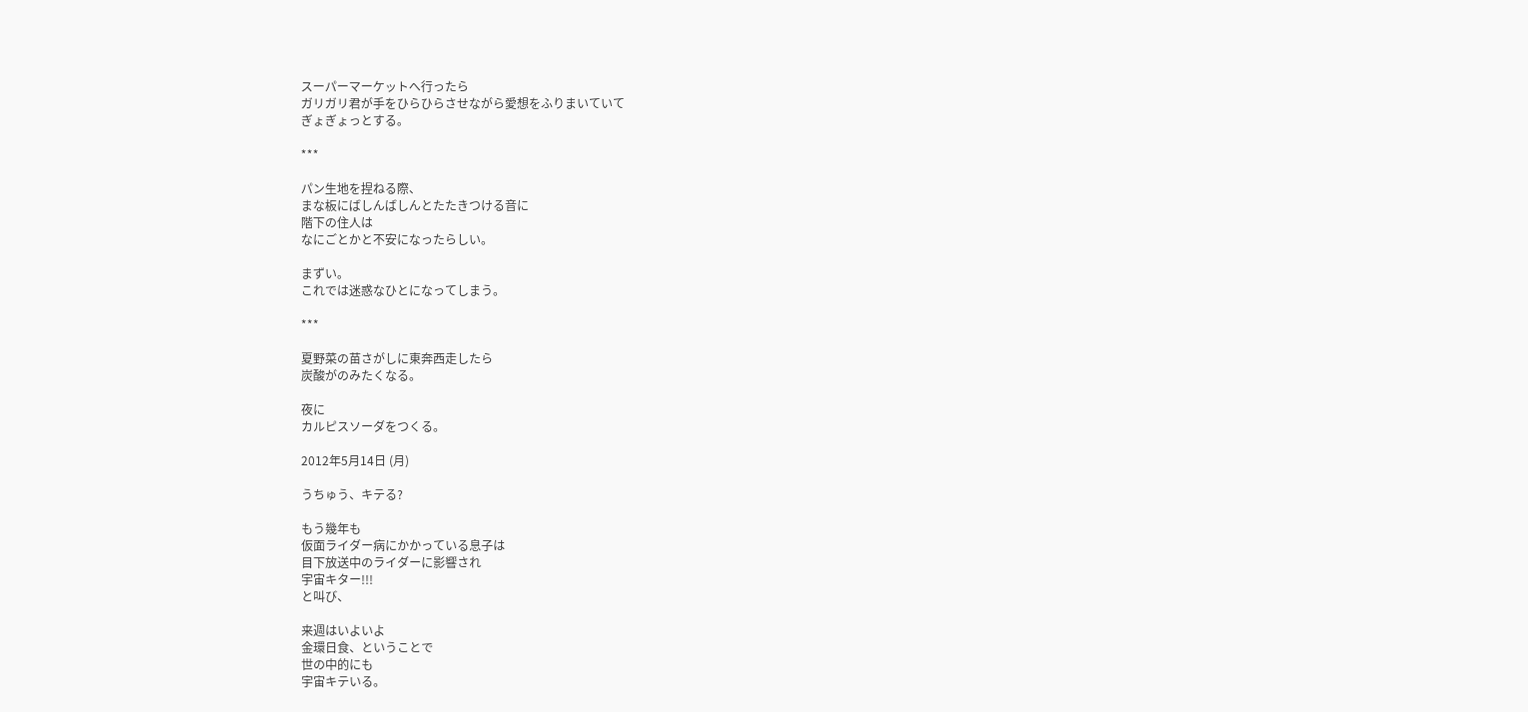スーパーマーケットへ行ったら
ガリガリ君が手をひらひらさせながら愛想をふりまいていて
ぎょぎょっとする。

***

パン生地を捏ねる際、
まな板にばしんばしんとたたきつける音に
階下の住人は
なにごとかと不安になったらしい。

まずい。
これでは迷惑なひとになってしまう。

***

夏野菜の苗さがしに東奔西走したら
炭酸がのみたくなる。

夜に
カルピスソーダをつくる。

2012年5月14日 (月)

うちゅう、キテる?

もう幾年も
仮面ライダー病にかかっている息子は
目下放送中のライダーに影響され
宇宙キター!!!
と叫び、

来週はいよいよ
金環日食、ということで
世の中的にも
宇宙キテいる。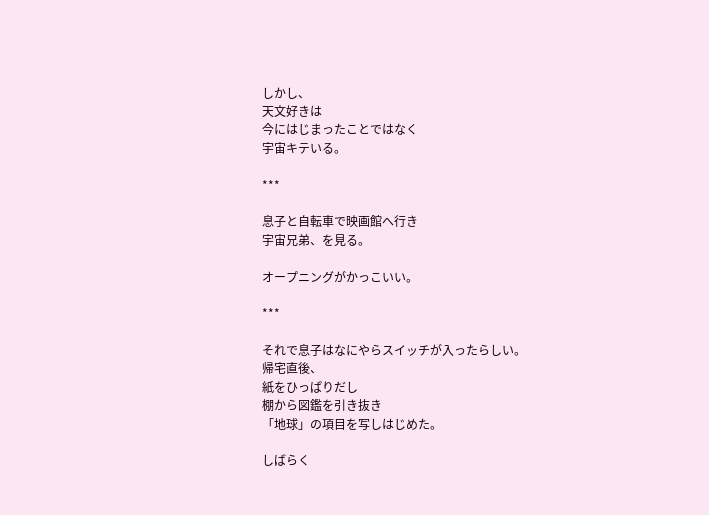しかし、
天文好きは
今にはじまったことではなく
宇宙キテいる。

***

息子と自転車で映画館へ行き
宇宙兄弟、を見る。

オープニングがかっこいい。

***

それで息子はなにやらスイッチが入ったらしい。
帰宅直後、
紙をひっぱりだし
棚から図鑑を引き抜き
「地球」の項目を写しはじめた。

しばらく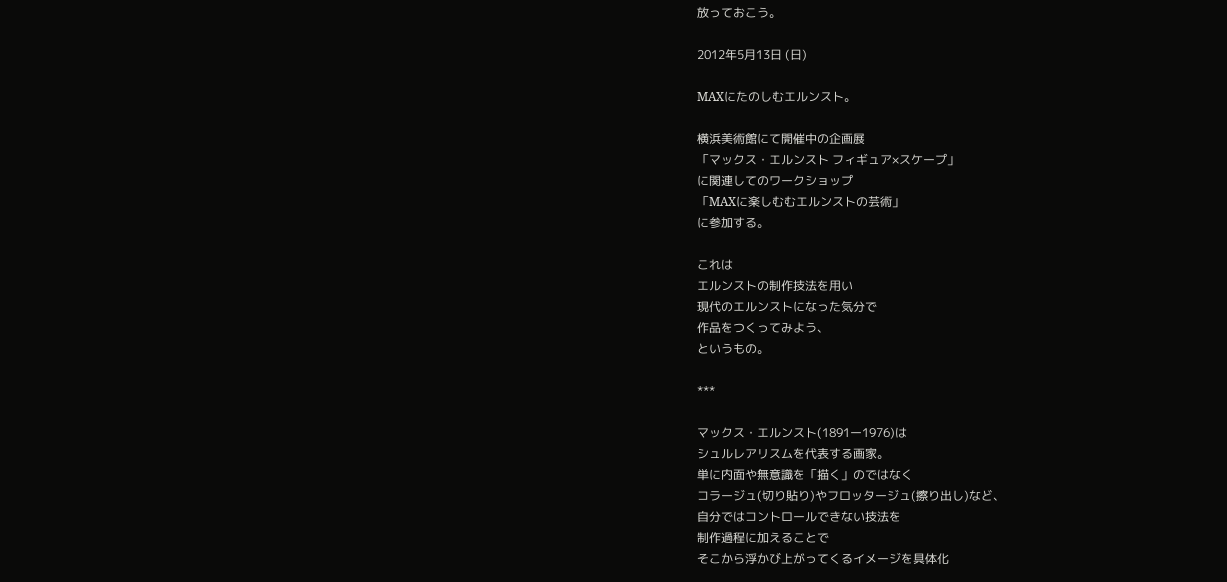放っておこう。

2012年5月13日 (日)

MAXにたのしむエルンスト。

横浜美術館にて開催中の企画展
「マックス・エルンスト フィギュア×スケープ」
に関連してのワークショップ
「MAXに楽しむむエルンストの芸術」
に参加する。

これは
エルンストの制作技法を用い
現代のエルンストになった気分で
作品をつくってみよう、
というもの。

***

マックス・エルンスト(1891ー1976)は
シュルレアリスムを代表する画家。
単に内面や無意識を「描く」のではなく
コラージュ(切り貼り)やフロッタージュ(擦り出し)など、
自分ではコントロールできない技法を
制作過程に加えることで
そこから浮かび上がってくるイメージを具体化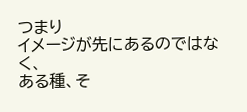つまり
イメージが先にあるのではなく、
ある種、そ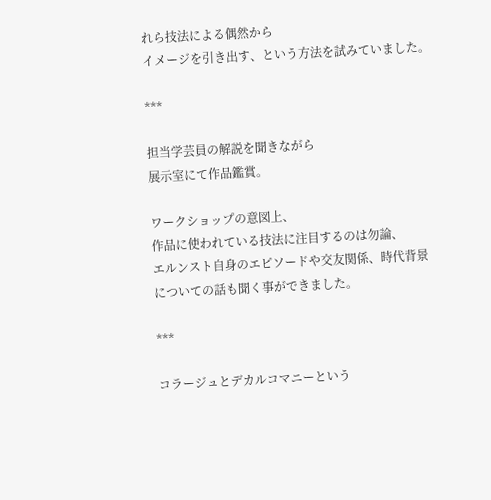れら技法による偶然から
イメージを引き出す、という方法を試みていました。

***

担当学芸員の解説を聞きながら
展示室にて作品鑑賞。

ワークショップの意図上、
作品に使われている技法に注目するのは勿論、
エルンスト自身のエピソードや交友関係、時代背景
についての話も聞く事ができました。

***

コラージュとデカルコマニーという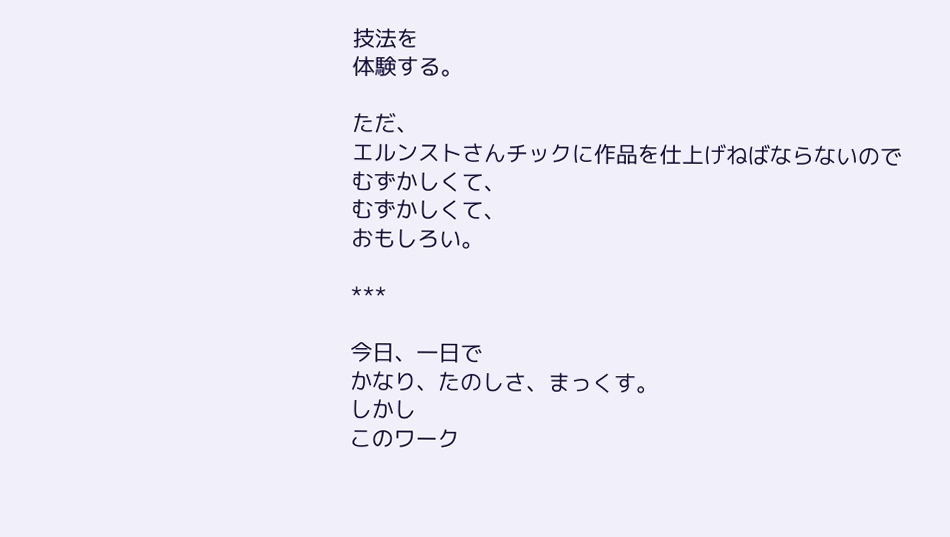技法を
体験する。

ただ、
エルンストさんチックに作品を仕上げねばならないので
むずかしくて、
むずかしくて、
おもしろい。

***

今日、一日で
かなり、たのしさ、まっくす。
しかし
このワーク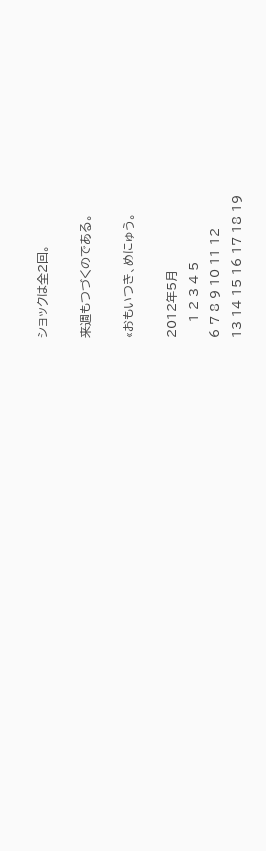ショックは全2回。

来週もつづくのである。

«おもいつき、めにゅう。

2012年5月
    1 2 3 4 5
6 7 8 9 10 11 12
13 14 15 16 17 18 19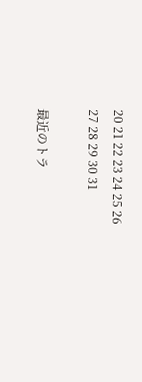20 21 22 23 24 25 26
27 28 29 30 31

最近のトラ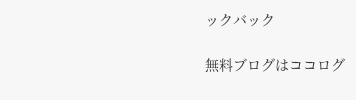ックバック

無料ブログはココログ